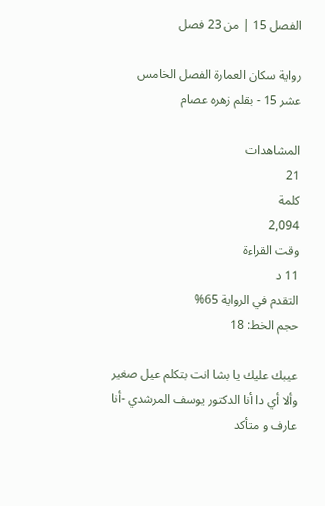الفصل 15 | من 23 فصل

رواية سكان العمارة الفصل الخامس عشر 15 - بقلم زهره عصام

المشاهدات
21
كلمة
2,094
وقت القراءة
11 د
التقدم في الرواية 65%
حجم الخط: 18

عيبك عليك يا بشا انت بتكلم عيل صغير وألا أي دا أنا الدكتور يوسف المرشدي -أنا عارف و متأكد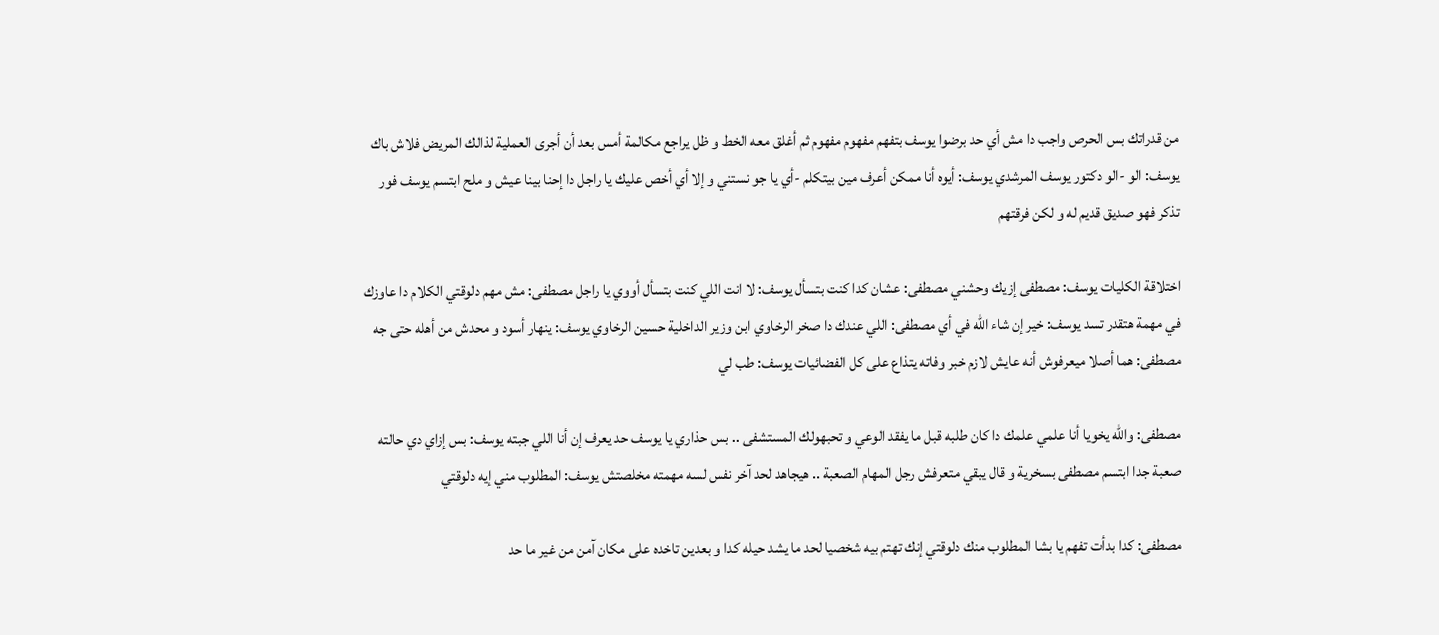من قدراتك بس الحرص واجب دا مش أي حد برضوا يوسف بتفهم مفهوم مفهوم ثم أغلق معه الخط و ظل يراجع مكالمة أمس بعد أن أجرى العملية لذالك المريض فلاش باك يوسف: الو -الو دكتور يوسف المرشدي يوسف: أيوه أنا ممكن أعرف مين بيتكلم -أي يا جو نستني و إلا أي أخص عليك يا راجل دا إحنا بينا عيش و ملح ابتسم يوسف فور تذكر فهو صديق قديم له و لكن فرقتهم

اختلاقة الكليات يوسف: مصطفى إزيك وحشني مصطفى: عشان كدا كنت بتسأل يوسف: لا انت اللي كنت بتسأل أووي يا راجل مصطفى: مش مهم دلوقتي الكلام دا عاوزك في مهمة هتقدر تسد يوسف: خير إن شاء الله في أي مصطفى: اللي عندك دا صخر الرخاوي ابن وزير الداخلية حسين الرخاوي يوسف: ينهار أسود و محدش من أهله حتى جه مصطفى: هما أصلا ميعرفوش أنه عايش لازم خبر وفاته يتذاع على كل الفضائيات يوسف: طب لي

مصطفى: والله يخويا أنا علمي علمك دا كان طلبه قبل ما يفقد الوعي و تحبهولك المستشفى .. بس حذاري يا يوسف حد يعرف إن أنا اللي جبته يوسف: بس إزاي دي حالته صعبة جدا ابتسم مصطفى بسخرية و قال يبقي متعرفش رجل المهام الصعبة .. هيجاهد لحد آخر نفس لسه مهمته مخلصتش يوسف: المطلوب مني إيه دلوقتي

مصطفى: كدا بدأت تفهم يا بشا المطلوب منك دلوقتي إنك تهتم بيه شخصيا لحد ما يشد حيله كدا و بعدين تاخده على مكان آمن من غير ما حد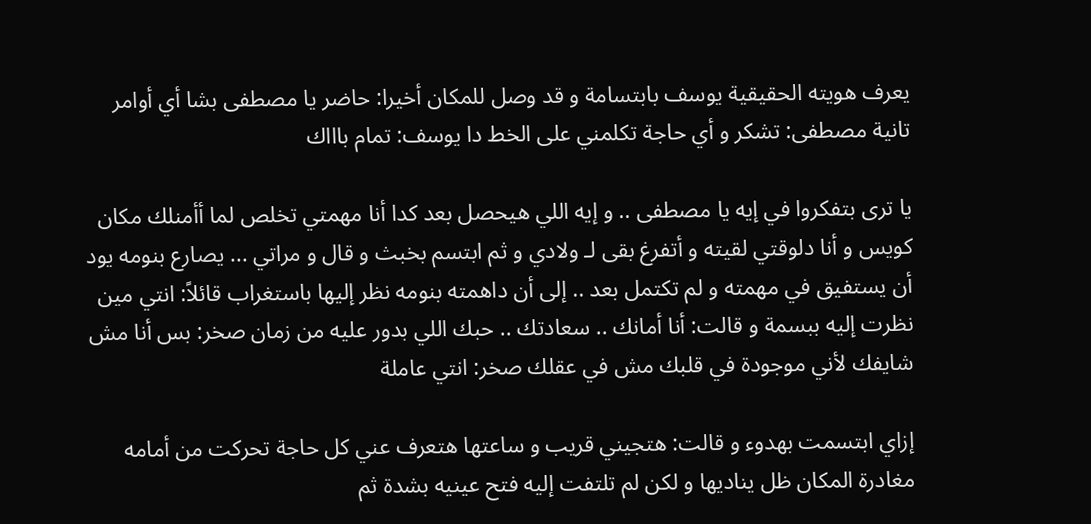يعرف هويته الحقيقية يوسف بابتسامة و قد وصل للمكان أخيرا: حاضر يا مصطفى بشا أي أوامر تانية مصطفى: تشكر و أي حاجة تكلمني على الخط دا يوسف: تمام باااك

يا ترى بتفكروا في إيه يا مصطفى .. و إيه اللي هيحصل بعد كدا أنا مهمتي تخلص لما أأمنلك مكان كويس و أنا دلوقتي لقيته و أتفرغ بقى لـ ولادي و ثم ابتسم بخبث و قال و مراتي ... يصارع بنومه يود أن يستفيق في مهمته و لم تكتمل بعد .. إلى أن داهمته بنومه نظر إليها باستغراب قائلاً: انتي مين نظرت إليه ببسمة و قالت: أنا أمانك .. سعادتك .. حبك اللي بدور عليه من زمان صخر: بس أنا مش شايفك لأني موجودة في قلبك مش في عقلك صخر: انتي عاملة

إزاي ابتسمت بهدوء و قالت: هتجيني قريب و ساعتها هتعرف عني كل حاجة تحركت من أمامه مغادرة المكان ظل يناديها و لكن لم تلتفت إليه فتح عينيه بشدة ثم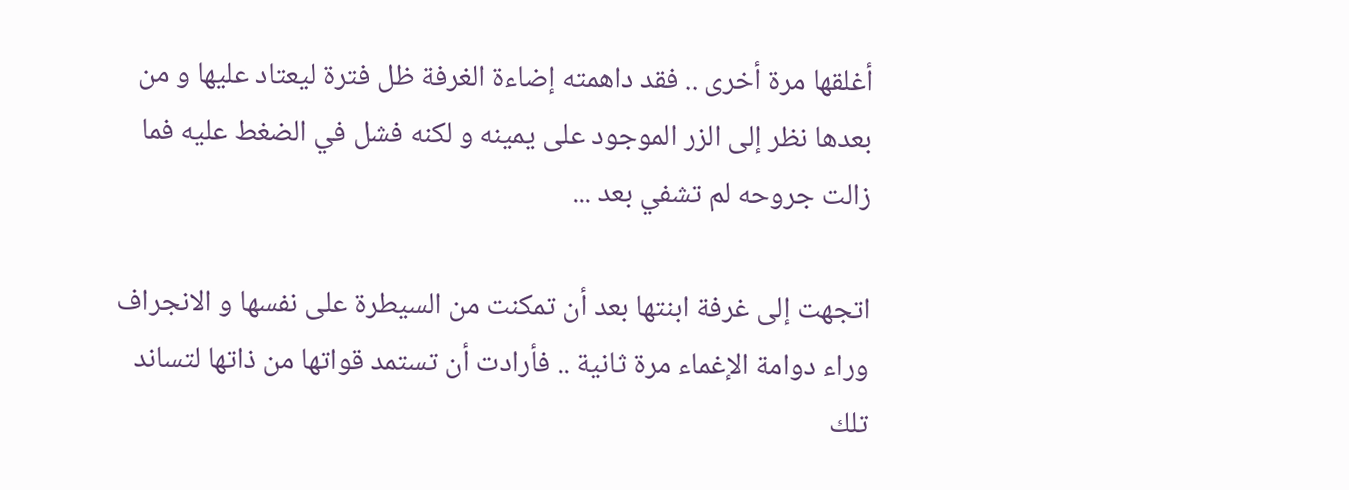أغلقها مرة أخرى .. فقد داهمته إضاءة الغرفة ظل فترة ليعتاد عليها و من بعدها نظر إلى الزر الموجود على يمينه و لكنه فشل في الضغط عليه فما زالت جروحه لم تشفي بعد ...

اتجهت إلى غرفة ابنتها بعد أن تمكنت من السيطرة على نفسها و الانجراف وراء دوامة الإغماء مرة ثانية .. فأرادت أن تستمد قواتها من ذاتها لتساند تلك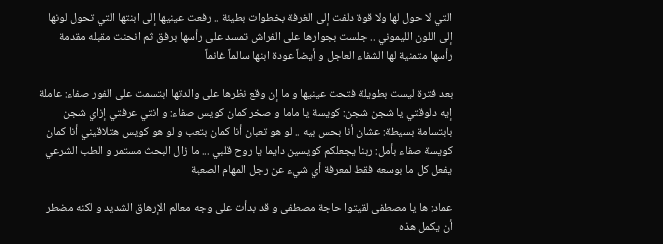التي لا حول لها ولا قوة دلفت إلى الغرفة بخطوات بطيئة .. رفعت عينيها إلى ابنتها التي تحول لونها إلى اللون الليموني .. جلست بجوارها على الفراش تمسد على رأسها برفق ثم انحنت مقبله مقدمة رأسها متمنية لها الشفاء العاجل و أيضاً عودة ابنها سالماً غانماً

بعد فترة ليست بطويلة فتحت عينيها و ما إن وقع نظرها على والدتها ابتسمت على الفور صفاء: عاملة إيه دلوقتي يا شجن شجن: كويسة يا ماما و صخر كمان كويس صفاء: و انتي عرفتي إزاي شجن بابتسامة بسيطة: عشان أنا بحس بيه .. لو هو تعبان أنا كمان بتعب و لو هو كويس هتلاقيني أنا كمان كويسة صفاء بأمل: ربنا يجعلكم كويسين دايما يا روح قلبي ... ما زال البحث مستمر و الطب الشرعي يفعل كل ما بوسعه فقط لمعرفة أي شيء عن رجل المهام الصعبة

عماد: ها يا مصطفى لقيتوا حاجة مصطفى و قد بدأت على وجه معالم الإرهاق الشديد و لكنه مضطر أن يكمل هذه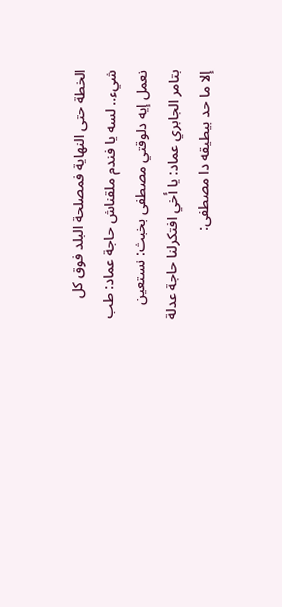الخطة حتى النهاية فمصلحة البلد فوق كل شيء.. لسه يا فندم ملقناش حاجة عماد: طب نعمل إيه دلوقتي مصطفى بخبث: نستعين بتامر الجابري عماد: يا أخي افتكرلنا حاجة عدلة إلا ما حد بيطيقه دا مصطفى: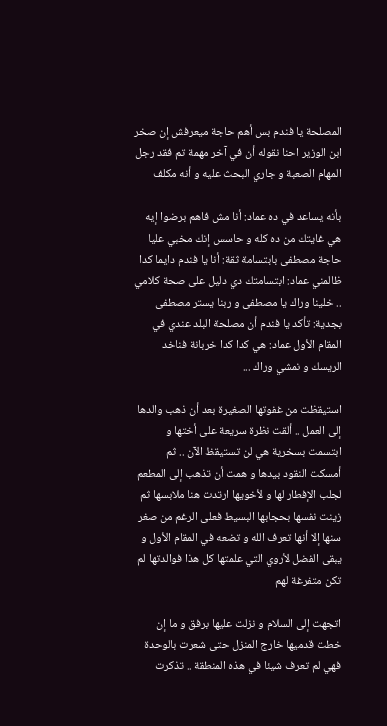المصلحة يا فندم بس أهم حاجة ميعرفش إن صخر ابن الوزير احنا نقوله أن في آخر مهمة تم فقد رجل المهام الصعبة و جاري البحث عليه و أنه مكلف

بأنه يساعد في ده عماد: أنا مش فاهم برضوا إيه هي غايتك من ده كله و حاسس إنك مخبي عليا حاجة مصطفى بابتسامة ثقة: أنا يا فندم دايما كدا ظالمني عماد: ابتسامتك دي دليل على صحة كلامي .. خلينا وراك يا مصطفى و ربنا يستر مصطفى بجدية: تأكد يا فندم أن مصلحة البلد عندي في المقام الأول عماد: هي كدا كدا خربانة فناخد الريسك و نمشي وراك ...

استيقظت من غفوتها الصغيرة بعد أن ذهب والدها إلى العمل .. ألقت نظرة سريعة على أختها و ابتسمت بسخرية هي لن تستيقظ الآن .. ثم أمسكت النقود بيدها و همت أن تذهب إلى المطعم لجلب الإفطار لها و لأخويها ارتدت هنا ملابسها ثم زينت نفسها بحجابها البسيط فعلى الرغم من صغر سنها إلا أنها تعرف الله و تضعه في المقام الأول و يبقى الفضل لأروي التي علمتها كل هذا فوالدتها لم تكن متفرغة لهم

اتجهت إلى السلام و نزلت عليها برفق و ما إن خطت قدميها خارج المنزل حتى شعرت بالوحدة فهي لم تعرف شيئا في هذه المنطقة .. تذكرت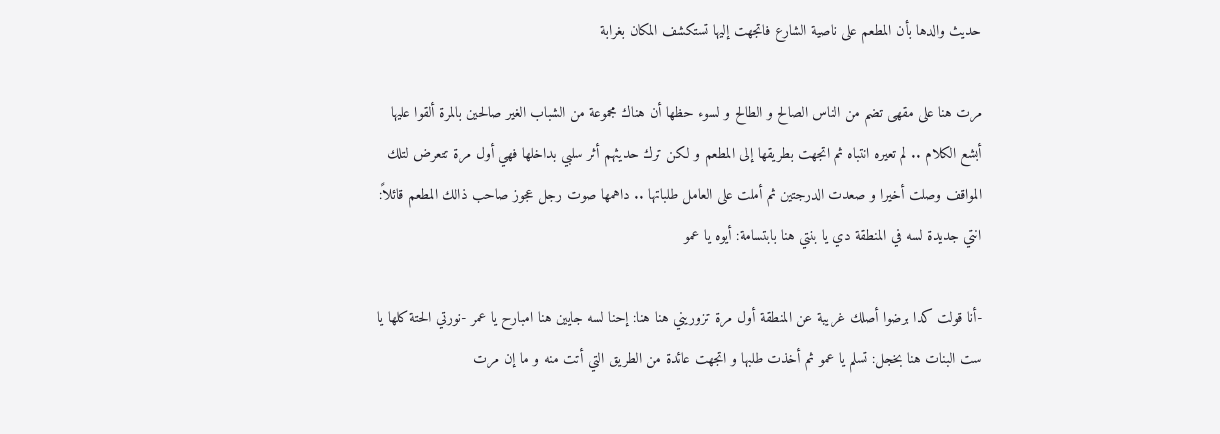حديث والدها بأن المطعم على ناصية الشارع فاتجهت إليها تستكشف المكان بغرابة

مرت هنا على مقهى تضم من الناس الصالح و الطالح و لسوء حظها أن هناك مجموعة من الشباب الغير صالحين بالمرة ألقوا عليها أبشع الكلام .. لم تعيره انتباه ثم اتجهت بطريقها إلى المطعم و لكن ترك حديثهم أثر سلبي بداخلها فهي أول مرة تتعرض لتلك المواقف وصلت أخيرا و صعدت الدرجتين ثم أملت على العامل طلباتها .. داهمها صوت رجل عجوز صاحب ذالك المطعم قائلاً: انتي جديدة لسه في المنطقة دي يا بنتي هنا بابتسامة: أيوه يا عمو

-أنا قولت كدا برضوا أصلك غريبة عن المنطقة أول مرة تزوريني هنا هنا: إحنا لسه جايين هنا امبارح يا عمر -نورتي الحتة كلها يا ست البنات هنا بخجل: تسلم يا عمو ثم أخذت طلبها و اتجهت عائدة من الطريق التي أتت منه و ما إن مرت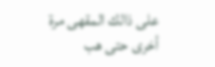على ذالك المقهى مرة أخرى حتى هب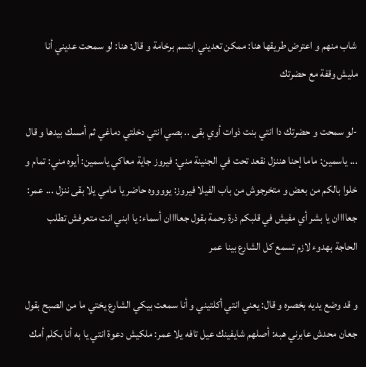شاب منهم و اعترض طريقها هنا: ممكن تعديني ابتسم برخامة و قال: هنا: لو سمحت عديني أنا مليش وقفة مع حضرتك

-لو سمحت و حضرتك دا انتي بنت ذوات أوي بقى .. بصي انتي دخلتي دماغي ثم أمسك بيدها و قال ... ياسمين: ماما إحنا هننزل نقعد تحت في الجنينة مني: فيروز جاية معاكي ياسمين: أيوه مني: تمام و خلوا بالكم من بعض و متخرجوش من باب الفيلا فيروز: يووووه حاضر يا مامي يلا بقى ننزل ... عمر: جعاااان يا بشر أي مفيش في قلبكم ذرة رحمة بقول جعاااان أسماء: يا ابني انت متعرفش تطلب الحاجة بهدوء لازم تسمع كل الشارع بينا عمر

و قد وضع يديه بخصره و قال: يعني انتي أكلتيني و أنا سمعت بيكي الشارع يختي ما من الصبح بقول جعان محدش عابرني هبه: أصلهم شايفينك عيل تافه يلا عمر: ملكيش دعوة انتي يا به أنا بكلم أمك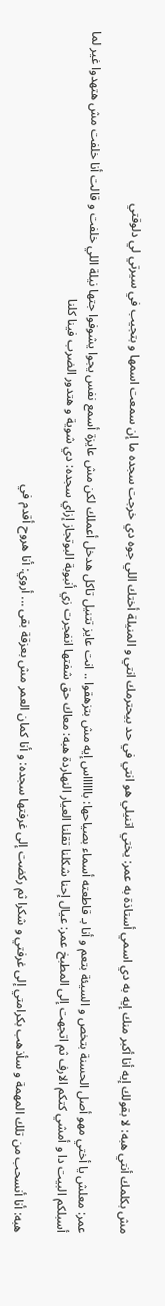مش بكلمك أنتي هبه: لا بقولك إيه أنا أكبر منك إيه به دي اسمي أستاذة به عمر: يختي اتنيلي هو انتي في حد بيحترمك انتي و المنيلة أختك اللي جوه دي خرجت سجده ما إن سمعت اسمها و بتجيب في سيرتي لي دلوقتي

عمر: معلش يا أختي مهو أصل الحسنة بتخص و السيئة بتعم و أنا بـ قاطعته أسماء بصياحها: بااااااس إيه مش بتزهقوا .. انت عايز تتنيل تاكل هدخل أعملك لكن مش عايزة أسمع نفس يجوا يشوفوا جتها نيلة اللي خلفت و قالت أنا خلفت مش هتهدوا غير لما أسبلكم البيت دا و أمشي كتكم الارف ثم اتجهت إلى المطبخ عمر: عيال إحنا شكلنا تقلنا العيار النهاردة هبه: معاك حق شفتها انفجرت زي أنبوبة البوتجاز إزاي سجده: دي شوية و هتدور الضرب فينا كلنا

هبه: أنا أنسحب من تلك المهمة و سأذهب بكرامتي إلى غرفتي و شكرا ثم ركضت إلى غرفتها سجده: و أنا كمان العمر مش بعزقة بقى ... أروي: أنا هروح أقدم في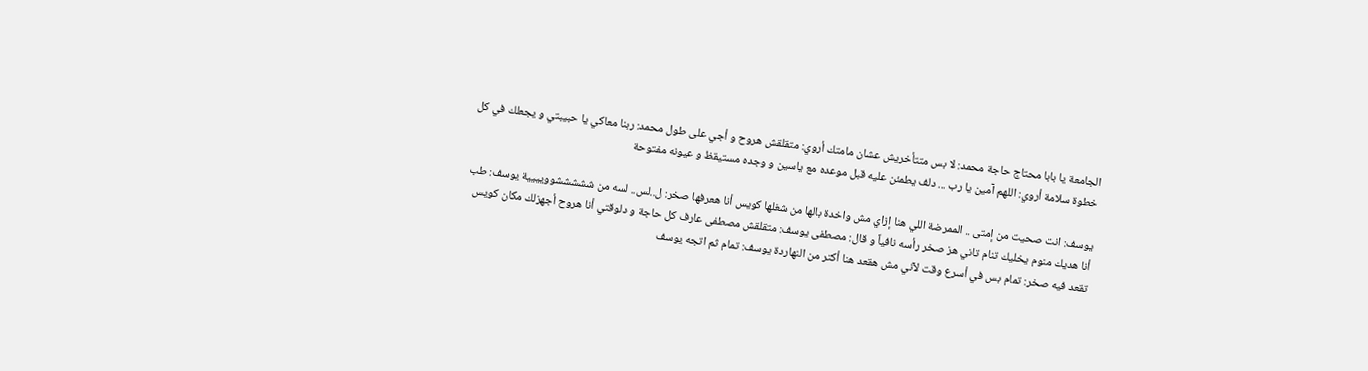الجامعة يا بابا محتاج حاجة محمد: لا بس متتأخريش عشان مامتك أروي: متقلقش هروح و أجي على طول محمد: ربنا معاكي يا حبيبتي و يجعلك في كل خطوة سلامة أروي: اللهم آمين يا رب ... دلف يطمئن عليه قبل موعده مع ياسين و وجده مستيقظ و عيونه مفتوحة

يوسف: انت صحيت من إمتى .. الممرضة اللي هنا إزاي مش واخدة بالها من شغلها كويس أنا هعرفها صخر: ل..لس.. لسه من شششششوويييية يوسف: طب أنا هديك منوم يخليك تنام تاني هز صخر رأسه نافياً و قال: مصطفى يوسف: متقلقش مصطفى عارف كل حاجة و دلوقتي أنا هروح أجهزلك مكان كويس تقعد فيه صخر: تمام بس في أسرع وقت لآني مش هقعد هنا أكتر من النهاردة يوسف: تمام ثم اتجه يوسف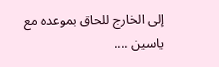إلى الخارج للحاق بموعده مع ياسين ....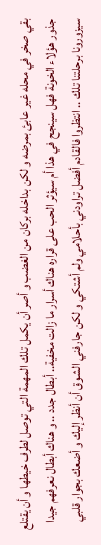بقي صخر في محله غير عابئ بمرضه و لكن بداخله بركان من الغضب و أصر أن يكمل تلك المهمة التي توصل لطرف خيطها و أن يقتلع جذور هؤلاء الخونة فهل سينجح في هذا أم سيؤثر الحب على قراره هناك أسرار ما زالت مخفية.. أبطال جدد .. و هناك أبطال نعرفهم جيدا سيزورونا برحلتنا تلك .. انتظروا فالقادم أفضل تراودني بأحلامي ولم أشتكي و لكن جارفني الشوق أن أنظر إليك و أضعك بجوار قلبي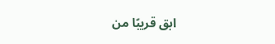ابق قريبًا من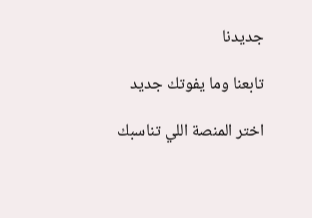جديدنا

تابعنا وما يفوتك جديد

اختر المنصة اللي تناسبك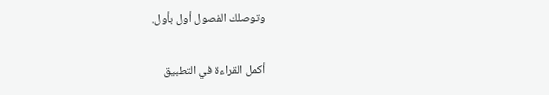وتوصلك الفصول أول بأول.

أكمل القراءة في التطبيق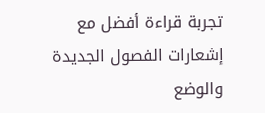تجربة قراءة أفضل مع إشعارات الفصول الجديدة والوضع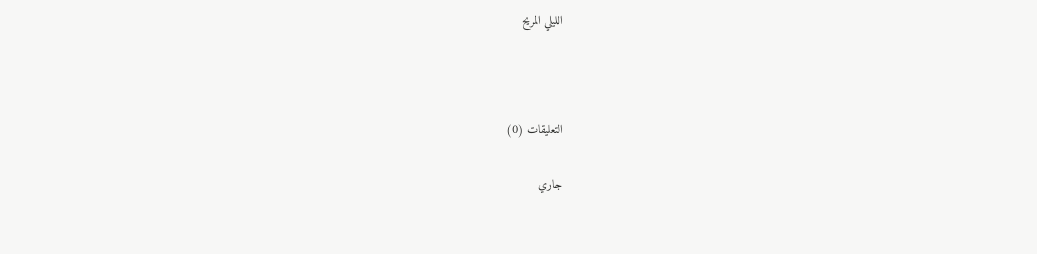الليلي المريح



التعليقات (0)

جاري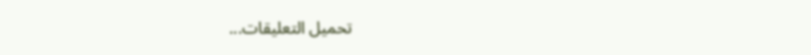تحميل التعليقات...